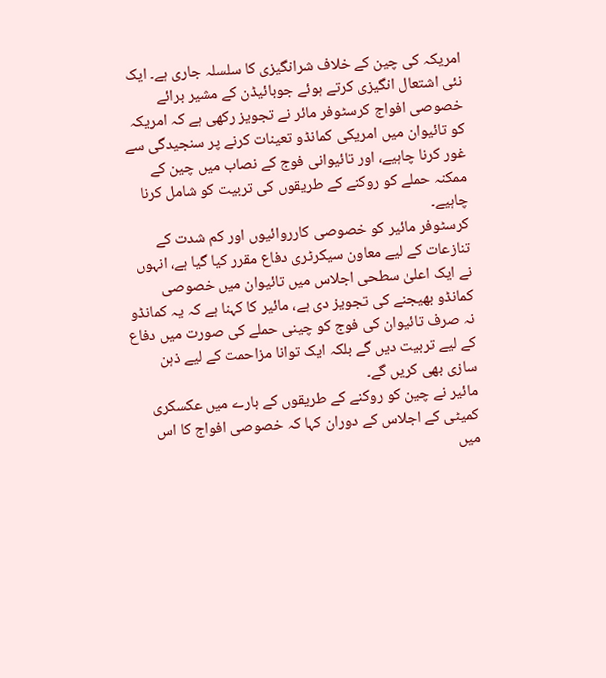امریکہ کی چین کے خلاف شرانگیزی کا سلسلہ جاری ہے۔ ایک نئی اشتعال انگیزی کرتے ہوئے جوبائیڈن کے مشیر برائے خصوصی افواج کرسٹوفر مائر نے تجویز رکھی ہے کہ امریکہ کو تائیوان میں امریکی کمانڈو تعینات کرنے پر سنجیدگی سے غور کرنا چاہیے، اور تائیوانی فوج کے نصاب میں چین کے ممکنہ حملے کو روکنے کے طریقوں کی تربیت کو شامل کرنا چاہیے۔
کرسٹوفر مائیر کو خصوصی کارروائیوں اور کم شدت کے تنازعات کے لیے معاون سیکرٹری دفاع مقرر کیا گیا ہے، انہوں نے ایک اعلیٰ سطحی اجلاس میں تائیوان میں خصوصی کمانڈو بھیجنے کی تجویز دی ہے، مائیر کا کہنا ہے کہ یہ کمانڈو نہ صرف تائیوان کی فوج کو چینی حملے کی صورت میں دفاع کے لیے تربیت دیں گے بلکہ ایک توانا مزاحمت کے لیے ذہن سازی بھی کریں گے۔
مائیر نے چین کو روکنے کے طریقوں کے بارے میں عکسکری کمیٹی کے اجلاس کے دوران کہا کہ خصوصی افواج کا اس میں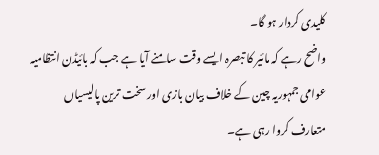کلیدی کردار ہو گا۔
واضح رہے کہ مائیر کا تبصرہ ایسے وقت سامنے آیا ہے جب کہ بائیڈن انتظامیہ عوامی جمہوریہ چین کے خلاف بیان بازی اور سخت ترین پالیسیاں متعارف کروا رہی ہے۔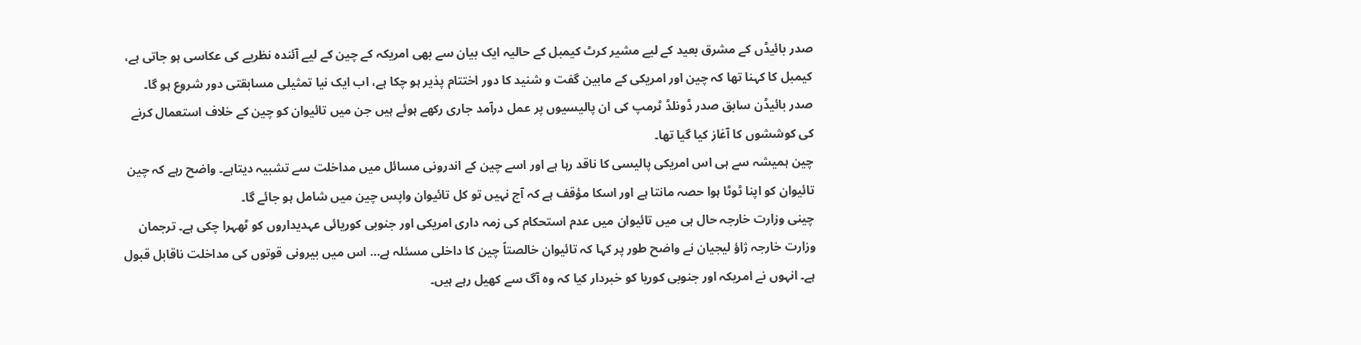صدر بائیڈں کے مشرق بعید کے لیے مشیر کرٹ کیمبل کے حالیہ ایک بیان سے بھی امریکہ کے چین کے لیے آئندہ نظریے کی عکاسی ہو جاتی ہے، کیمبل کا کہنا تھا کہ چین اور امریکی کے مابین گفت و شنید کا دور اختتام پذیر ہو چکا ہے، اب ایک نیا تمثیلی مسابقتی دور شروع ہو گا۔
صدر بائیڈن سابق صدر ڈونلڈ ٹرمپ کی ان پالیسیوں پر عمل درآمد جاری رکھے ہوئے ہیں جن میں تائیوان کو چین کے خلاف استعمال کرنے کی کوششوں کا آغاز کیا گیا تھا۔
چین ہمیشہ سے ہی اس امریکی پالیسی کا ناقد رہا ہے اور اسے چین کے اندرونی مسائل میں مداخلت سے تشبیہ دیتاہے۔ واضح رہے کہ چین تائیوان کو اپنا ٹوٹا ہوا حصہ مانتا ہے اور اسکا مؤقف ہے کہ آج نہیں تو کل تائیوان واپس چین میں شامل ہو جائے گا۔
چینی وزارت خارجہ حال ہی میں تائیوان میں عدم استحکام کی زمہ داری امریکی اور جنوبی کوریائی عہدیداروں کو ٹھہرا چکی ہے۔ ترجمان وزارت خارجہ ژاؤ لیجیان نے واضح طور پر کہا کہ تائیوان خالصتاً چین کا داخلی مسئلہ ہے… اس میں بیرونی قوتوں کی مداخلت ناقابل قبول ہے۔ انہوں نے امریکہ اور جنوبی کوریا کو خبردار کیا کہ وہ آگ سے کھیل رہے ہیں۔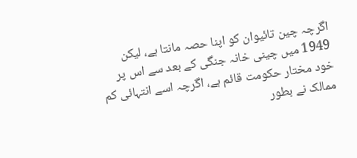اگرچہ چین تائیوان کو اپنا حصہ مانتا ہے، لیکن 1949 میں چینی خانہ جنگی کے بعد سے اس پر خود مختار حکومت قائم ہے، اگرچہ اسے انتہائی کم ممالک نے بطور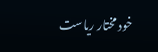خود مختار ریاست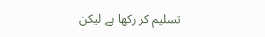تسلیم کر رکھا ہے لیکن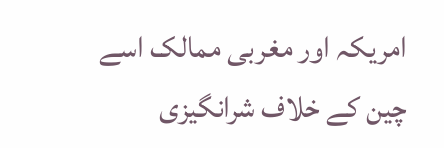امریکہ اور مغربی ممالک اسے چین کے خلاف شرانگیزی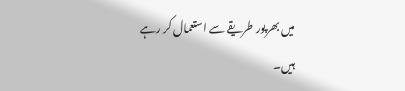میں بھرپور طریقے سے استعمال کر رہے ہیں۔